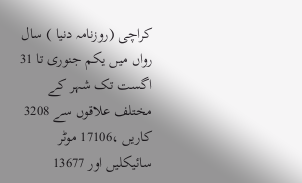کراچی (روزنامہ دنیا ) سال رواں میں یکم جنوری تا 31 اگست تک شہر کے مختلف علاقوں سے 3208 کاریں ،17106 موٹر سائیکلیں اور 13677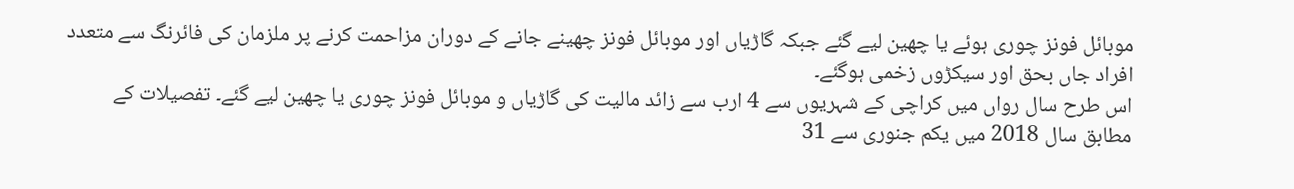موبائل فونز چوری ہوئے یا چھین لیے گئے جبکہ گاڑیاں اور موبائل فونز چھینے جانے کے دوران مزاحمت کرنے پر ملزمان کی فائرنگ سے متعدد افراد جاں بحق اور سیکڑوں زخمی ہوگئے۔
اس طرح سال رواں میں کراچی کے شہریوں سے 4 ارب سے زائد مالیت کی گاڑیاں و موبائل فونز چوری یا چھین لیے گئے۔ تفصیلات کے مطابق سال 2018 میں یکم جنوری سے 31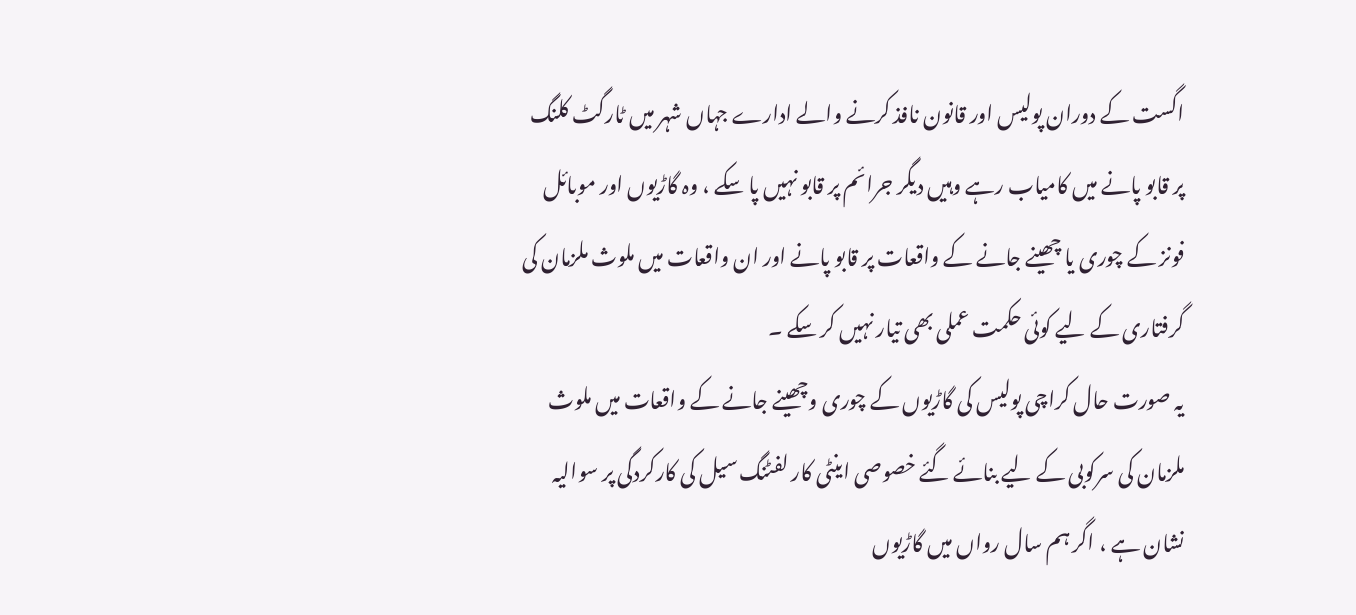اگست کے دوران پولیس اور قانون نافذ کرنے والے ادارے جہاں شہر میں ٹارگٹ کلنگ پر قابو پانے میں کامیاب رہے وہیں دیگر جرائم پر قابو نہیں پا سکے ، وہ گاڑیوں اور موبائل فونز کے چوری یا چھینے جانے کے واقعات پر قابو پانے اور ان واقعات میں ملوث ملزمان کی گرفتاری کے لیے کوئی حکمت عملی بھی تیار نہیں کر سکے ۔
یہ صورت حال کراچی پولیس کی گاڑیوں کے چوری وچھینے جانے کے واقعات میں ملوث ملزمان کی سرکوبی کے لیے بنائے گئے خصوصی اینٹی کار لفٹنگ سیل کی کارکردگی پر سوالیہ نشان ہے ، اگر ہم سال رواں میں گاڑیوں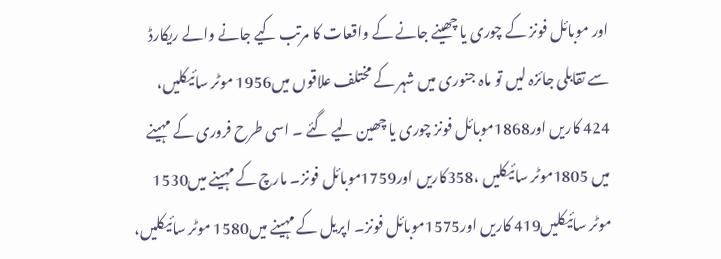اور موبائل فونز کے چوری یا چھینے جانے کے واقعات کا مرتب کیے جانے والے ریکارڈ سے تقابلی جائزہ لیں تو ماہ جنوری میں شہر کے مختلف علاقوں میں1956 موٹر سائیکلیں، 424 کاریں اور1868موبائل فونز چوری یا چھین لیے گئے ۔ اسی طرح فروری کے مہینے میں 1805موٹر سائیکلیں ،358کاریں اور1759موبائل فونز۔ مارچ کے مہینے میں1530 موٹر سائیکلیں419 کاریں اور1575موبائل فونز۔ اپریل کے مہینے میں1580 موٹر سائیکلیں،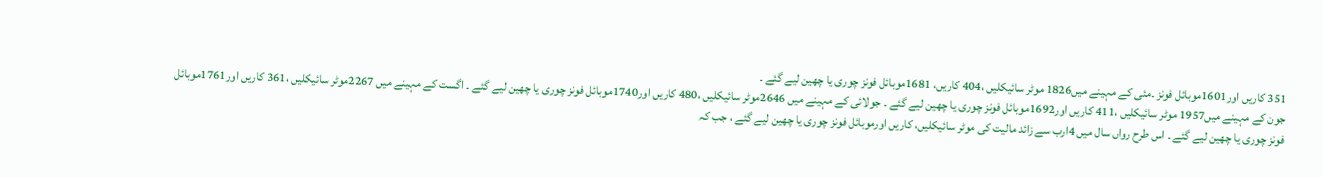351 کاریں اور1601موبائل فونز ۔مئی کے مہینے میں1826 موٹر سائیکلیں ،404 کاریں، 1681موبائل فونز چوری یا چھین لیے گئے ۔
جون کے مہینے میں1957 موٹر سائیکلیں ،411 کاریں اور1692موبائل فونز چوری یا چھین لیے گئے ۔ جولائی کے مہینے میں 2646موٹر سائیکلیں ،480 کاریں اور1740موبائل فونز چوری یا چھین لیے گئے ۔ اگست کے مہینے میں 2267موٹر سائیکلیں ،361 کاریں اور1761موبائل فونز چوری یا چھین لیے گئے ۔ اس طرح رواں سال میں 4ارب سے زائد مالیت کی موٹر سائیکلیں، کاریں اورموبائل فونز چوری یا چھین لیے گئے ، جب کہ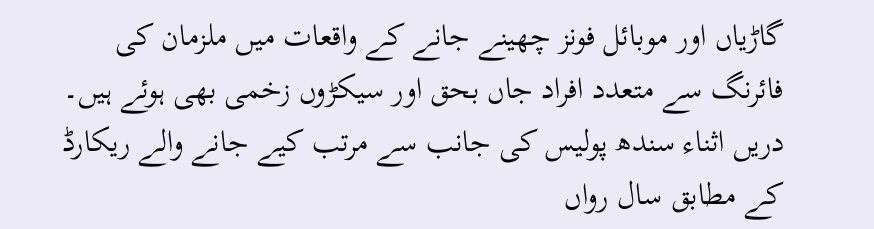گاڑیاں اور موبائل فونز چھینے جانے کے واقعات میں ملزمان کی فائرنگ سے متعدد افراد جاں بحق اور سیکڑوں زخمی بھی ہوئے ہیں۔ دریں اثناء سندھ پولیس کی جانب سے مرتب کیے جانے والے ریکارڈ کے مطابق سال رواں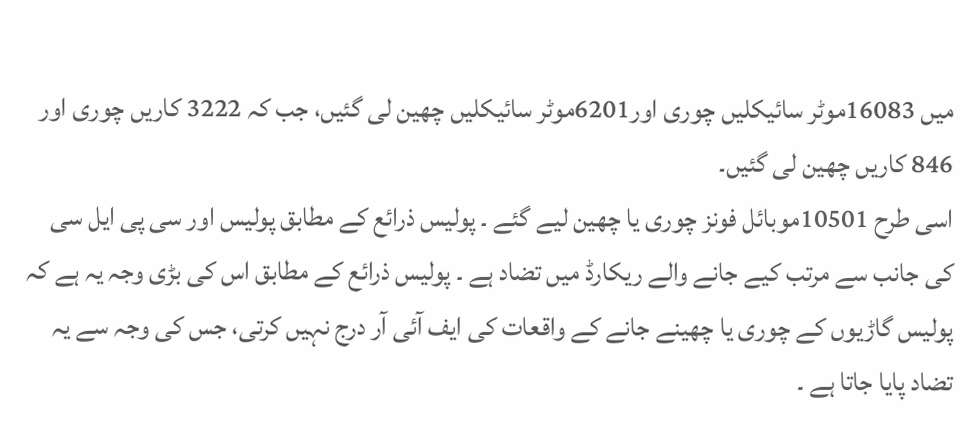میں 16083موٹر سائیکلیں چوری اور6201موٹر سائیکلیں چھین لی گئیں، جب کہ 3222 کاریں چوری اور 846 کاریں چھین لی گئیں۔
اسی طرح 10501موبائل فونز چوری یا چھین لیے گئے ۔ پولیس ذرائع کے مطابق پولیس اور سی پی ایل سی کی جانب سے مرتب کیے جانے والے ریکارڈ میں تضاد ہے ۔ پولیس ذرائع کے مطابق اس کی بڑی وجہ یہ ہے کہ پولیس گاڑیوں کے چوری یا چھینے جانے کے واقعات کی ایف آئی آر درج نہیں کرتی، جس کی وجہ سے یہ تضاد پایا جاتا ہے ۔